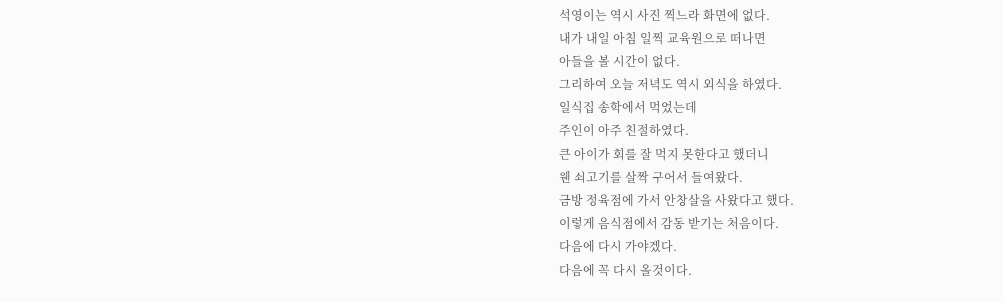석영이는 역시 사진 찍느라 화면에 없다.
내가 내일 아침 일찍 교육원으로 떠나면
아들을 볼 시간이 없다.
그리하여 오늘 저녁도 역시 외식을 하였다.
일식집 송학에서 먹었는데
주인이 아주 친절하였다.
큰 아이가 회를 잘 먹지 못한다고 했더니
웬 쇠고기를 살짝 구어서 들여왔다.
금방 정육점에 가서 안창살을 사왔다고 했다.
이렇게 음식점에서 감동 받기는 처음이다.
다음에 다시 가야겠다.
다음에 꼭 다시 올것이다.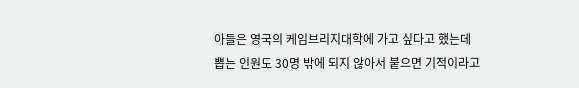아들은 영국의 케임브리지대학에 가고 싶다고 했는데
뽑는 인원도 30명 밖에 되지 않아서 붙으면 기적이라고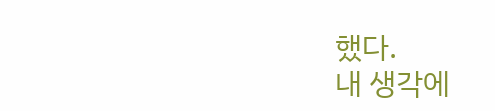했다.
내 생각에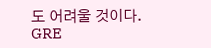도 어려울 것이다.
GRE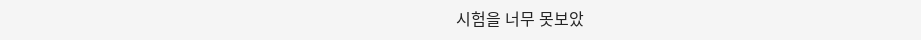시험을 너무 못보았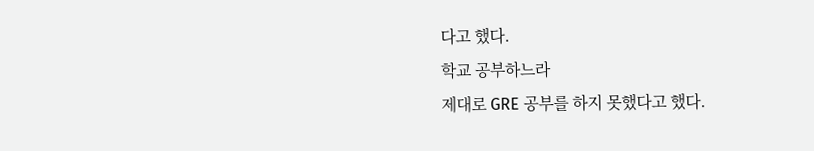다고 했다.
학교 공부하느라
제대로 GRE 공부를 하지 못했다고 했다.